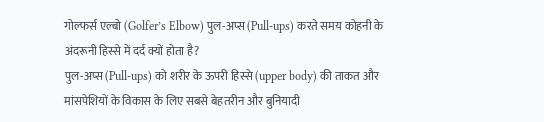गोल्फर्स एल्बो (Golfer’s Elbow) पुल-अप्स (Pull-ups) करते समय कोहनी के अंदरूनी हिस्से में दर्द क्यों होता है?
पुल-अप्स (Pull-ups) को शरीर के ऊपरी हिस्से (upper body) की ताकत और मांसपेशियों के विकास के लिए सबसे बेहतरीन और बुनियादी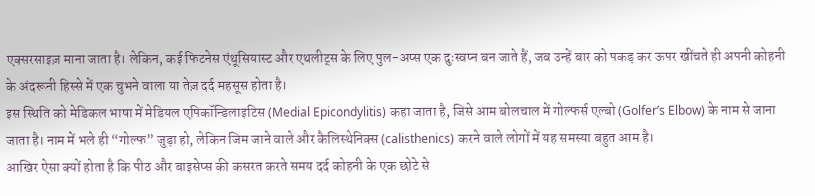एक्सरसाइज़ माना जाता है। लेकिन, कई फिटनेस एंथूसियास्ट और एथलीट्स के लिए पुल-अप्स एक दुःस्वप्न बन जाते हैं, जब उन्हें बार को पकड़ कर ऊपर खींचते ही अपनी कोहनी के अंदरूनी हिस्से में एक चुभने वाला या तेज़ दर्द महसूस होता है।
इस स्थिति को मेडिकल भाषा में मेडियल एपिकॉन्डिलाइटिस (Medial Epicondylitis) कहा जाता है, जिसे आम बोलचाल में गोल्फर्स एल्बो (Golfer’s Elbow) के नाम से जाना जाता है। नाम में भले ही “गोल्फ” जुड़ा हो, लेकिन जिम जाने वाले और कैलिस्थेनिक्स (calisthenics) करने वाले लोगों में यह समस्या बहुत आम है।
आखिर ऐसा क्यों होता है कि पीठ और बाइसेप्स की कसरत करते समय दर्द कोहनी के एक छोटे से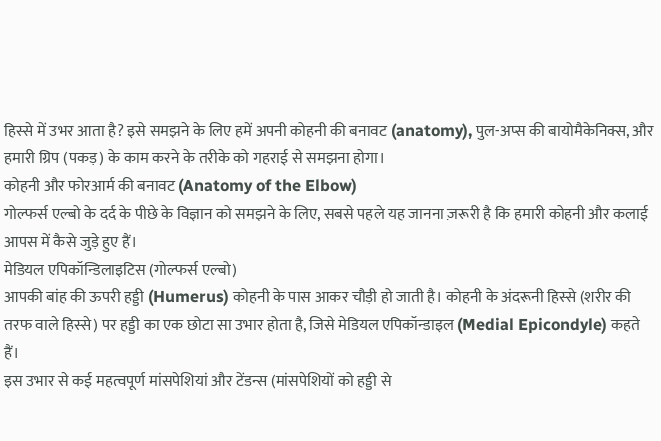हिस्से में उभर आता है? इसे समझने के लिए हमें अपनी कोहनी की बनावट (anatomy), पुल-अप्स की बायोमैकेनिक्स, और हमारी ग्रिप (पकड़) के काम करने के तरीके को गहराई से समझना होगा।
कोहनी और फोरआर्म की बनावट (Anatomy of the Elbow)
गोल्फर्स एल्बो के दर्द के पीछे के विज्ञान को समझने के लिए, सबसे पहले यह जानना ज़रूरी है कि हमारी कोहनी और कलाई आपस में कैसे जुड़े हुए हैं।
मेडियल एपिकॉन्डिलाइटिस (गोल्फर्स एल्बो)
आपकी बांह की ऊपरी हड्डी (Humerus) कोहनी के पास आकर चौड़ी हो जाती है। कोहनी के अंदरूनी हिस्से (शरीर की तरफ वाले हिस्से) पर हड्डी का एक छोटा सा उभार होता है, जिसे मेडियल एपिकॉन्डाइल (Medial Epicondyle) कहते हैं।
इस उभार से कई महत्वपूर्ण मांसपेशियां और टेंडन्स (मांसपेशियों को हड्डी से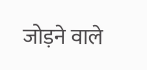जोड़ने वाले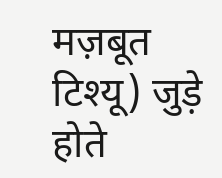मज़बूत टिश्यू) जुड़े होते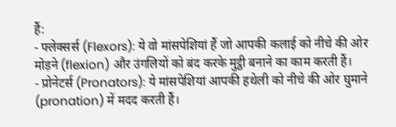हैं:
- फ्लेक्सर्स (Flexors): ये वो मांसपेशियां हैं जो आपकी कलाई को नीचे की ओर मोड़ने (flexion) और उंगलियों को बंद करके मुट्ठी बनाने का काम करती हैं।
- प्रोनेटर्स (Pronators): ये मांसपेशियां आपकी हथेली को नीचे की ओर घुमाने (pronation) में मदद करती हैं।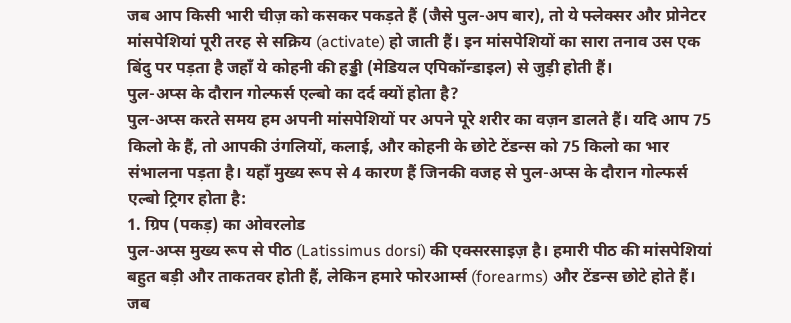जब आप किसी भारी चीज़ को कसकर पकड़ते हैं (जैसे पुल-अप बार), तो ये फ्लेक्सर और प्रोनेटर मांसपेशियां पूरी तरह से सक्रिय (activate) हो जाती हैं। इन मांसपेशियों का सारा तनाव उस एक बिंदु पर पड़ता है जहाँ ये कोहनी की हड्डी (मेडियल एपिकॉन्डाइल) से जुड़ी होती हैं।
पुल-अप्स के दौरान गोल्फर्स एल्बो का दर्द क्यों होता है?
पुल-अप्स करते समय हम अपनी मांसपेशियों पर अपने पूरे शरीर का वज़न डालते हैं। यदि आप 75 किलो के हैं, तो आपकी उंगलियों, कलाई, और कोहनी के छोटे टेंडन्स को 75 किलो का भार संभालना पड़ता है। यहाँ मुख्य रूप से 4 कारण हैं जिनकी वजह से पुल-अप्स के दौरान गोल्फर्स एल्बो ट्रिगर होता है:
1. ग्रिप (पकड़) का ओवरलोड
पुल-अप्स मुख्य रूप से पीठ (Latissimus dorsi) की एक्सरसाइज़ है। हमारी पीठ की मांसपेशियां बहुत बड़ी और ताकतवर होती हैं, लेकिन हमारे फोरआर्म्स (forearms) और टेंडन्स छोटे होते हैं। जब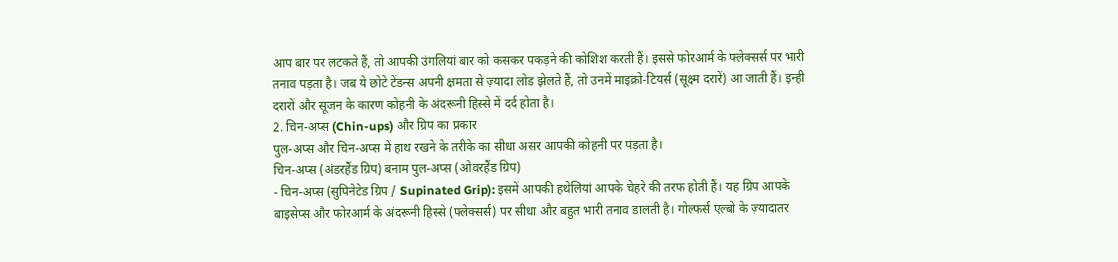आप बार पर लटकते हैं, तो आपकी उंगलियां बार को कसकर पकड़ने की कोशिश करती हैं। इससे फोरआर्म के फ्लेक्सर्स पर भारी तनाव पड़ता है। जब ये छोटे टेंडन्स अपनी क्षमता से ज़्यादा लोड झेलते हैं, तो उनमें माइक्रो-टियर्स (सूक्ष्म दरारें) आ जाती हैं। इन्ही दरारों और सूजन के कारण कोहनी के अंदरूनी हिस्से में दर्द होता है।
2. चिन-अप्स (Chin-ups) और ग्रिप का प्रकार
पुल-अप्स और चिन-अप्स में हाथ रखने के तरीके का सीधा असर आपकी कोहनी पर पड़ता है।
चिन-अप्स (अंडरहैंड ग्रिप) बनाम पुल-अप्स (ओवरहैंड ग्रिप)
- चिन-अप्स (सुपिनेटेड ग्रिप / Supinated Grip): इसमें आपकी हथेलियां आपके चेहरे की तरफ होती हैं। यह ग्रिप आपके बाइसेप्स और फोरआर्म के अंदरूनी हिस्से (फ्लेक्सर्स) पर सीधा और बहुत भारी तनाव डालती है। गोल्फर्स एल्बो के ज़्यादातर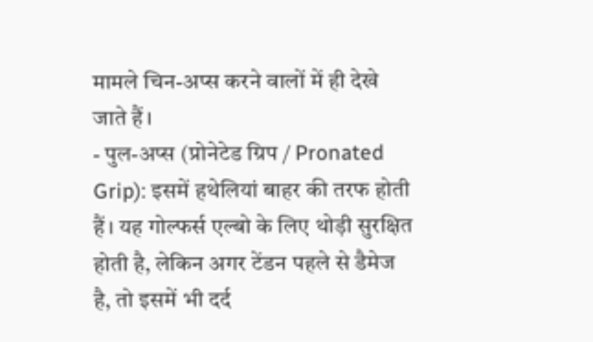मामले चिन-अप्स करने वालों में ही देखे जाते हैं।
- पुल-अप्स (प्रोनेटेड ग्रिप / Pronated Grip): इसमें हथेलियां बाहर की तरफ होती हैं। यह गोल्फर्स एल्बो के लिए थोड़ी सुरक्षित होती है, लेकिन अगर टेंडन पहले से डैमेज है, तो इसमें भी दर्द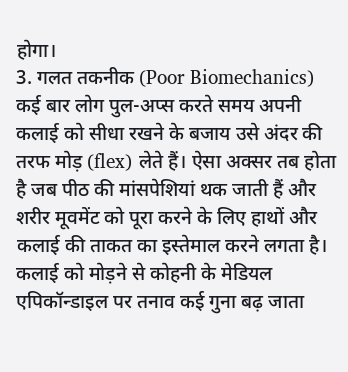होगा।
3. गलत तकनीक (Poor Biomechanics)
कई बार लोग पुल-अप्स करते समय अपनी कलाई को सीधा रखने के बजाय उसे अंदर की तरफ मोड़ (flex) लेते हैं। ऐसा अक्सर तब होता है जब पीठ की मांसपेशियां थक जाती हैं और शरीर मूवमेंट को पूरा करने के लिए हाथों और कलाई की ताकत का इस्तेमाल करने लगता है। कलाई को मोड़ने से कोहनी के मेडियल एपिकॉन्डाइल पर तनाव कई गुना बढ़ जाता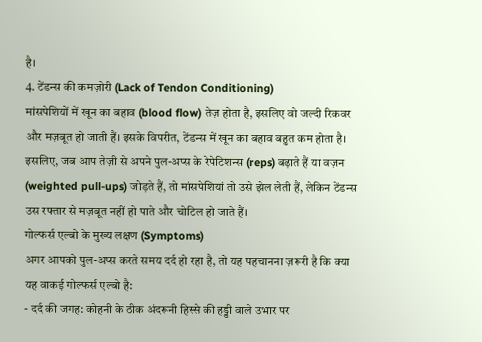है।
4. टेंडन्स की कमज़ोरी (Lack of Tendon Conditioning)
मांसपेशियों में खून का बहाव (blood flow) तेज़ होता है, इसलिए वो जल्दी रिकवर और मज़बूत हो जाती हैं। इसके विपरीत, टेंडन्स में खून का बहाव बहुत कम होता है। इसलिए, जब आप तेज़ी से अपने पुल-अप्स के रेपेटिशन्स (reps) बढ़ाते हैं या वज़न (weighted pull-ups) जोड़ते हैं, तो मांसपेशियां तो उसे झेल लेती हैं, लेकिन टेंडन्स उस रफ्तार से मज़बूत नहीं हो पाते और चोटिल हो जाते हैं।
गोल्फर्स एल्बो के मुख्य लक्षण (Symptoms)
अगर आपको पुल-अप्स करते समय दर्द हो रहा है, तो यह पहचानना ज़रूरी है कि क्या यह वाकई गोल्फर्स एल्बो है:
- दर्द की जगह: कोहनी के ठीक अंदरूनी हिस्से की हड्डी वाले उभार पर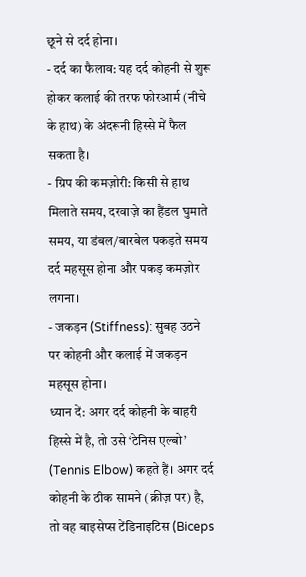छूने से दर्द होना।
- दर्द का फैलाव: यह दर्द कोहनी से शुरू होकर कलाई की तरफ फोरआर्म (नीचे के हाथ) के अंदरूनी हिस्से में फैल सकता है।
- ग्रिप की कमज़ोरी: किसी से हाथ मिलाते समय, दरवाज़े का हैंडल घुमाते समय, या डंबल/बारबेल पकड़ते समय दर्द महसूस होना और पकड़ कमज़ोर लगना।
- जकड़न (Stiffness): सुबह उठने पर कोहनी और कलाई में जकड़न महसूस होना।
ध्यान दें: अगर दर्द कोहनी के बाहरी हिस्से में है, तो उसे ‘टेनिस एल्बो’ (Tennis Elbow) कहते हैं। अगर दर्द कोहनी के ठीक सामने (क्रीज़ पर) है, तो वह बाइसेप्स टेंडिनाइटिस (Biceps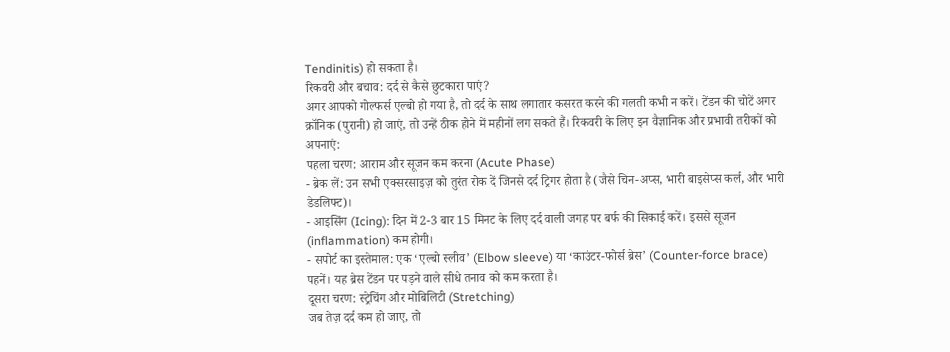Tendinitis) हो सकता है।
रिकवरी और बचाव: दर्द से कैसे छुटकारा पाएं?
अगर आपको गोल्फर्स एल्बो हो गया है, तो दर्द के साथ लगातार कसरत करने की गलती कभी न करें। टेंडन की चोटें अगर क्रॉनिक (पुरानी) हो जाएं, तो उन्हें ठीक होने में महीनों लग सकते हैं। रिकवरी के लिए इन वैज्ञानिक और प्रभावी तरीकों को अपनाएं:
पहला चरण: आराम और सूजन कम करना (Acute Phase)
- ब्रेक लें: उन सभी एक्सरसाइज़ को तुरंत रोक दें जिनसे दर्द ट्रिगर होता है (जैसे चिन-अप्स, भारी बाइसेप्स कर्ल, और भारी डेडलिफ्ट)।
- आइसिंग (Icing): दिन में 2-3 बार 15 मिनट के लिए दर्द वाली जगह पर बर्फ की सिकाई करें। इससे सूजन (inflammation) कम होगी।
- सपोर्ट का इस्तेमाल: एक ‘एल्बो स्लीव’ (Elbow sleeve) या ‘काउंटर-फोर्स ब्रेस’ (Counter-force brace) पहनें। यह ब्रेस टेंडन पर पड़ने वाले सीधे तनाव को कम करता है।
दूसरा चरण: स्ट्रेचिंग और मोबिलिटी (Stretching)
जब तेज़ दर्द कम हो जाए, तो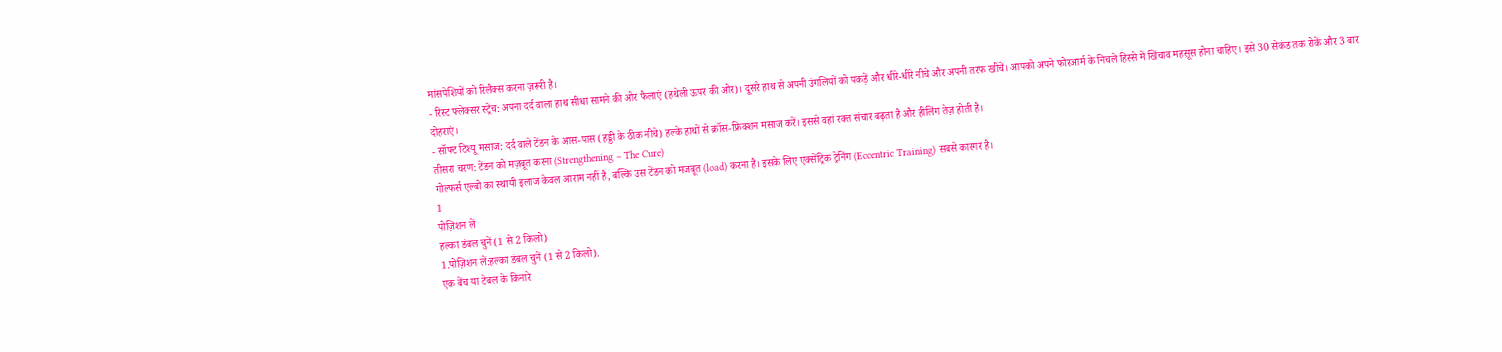मांसपेशियों को रिलैक्स करना ज़रूरी है।
- रिस्ट फ्लेक्सर स्ट्रेच: अपना दर्द वाला हाथ सीधा सामने की ओर फैलाएं (हथेली ऊपर की ओर)। दूसरे हाथ से अपनी उंगलियों को पकड़ें और धीरे-धीरे नीचे और अपनी तरफ खींचें। आपको अपने फोरआर्म के निचले हिस्से में खिंचाव महसूस होना चाहिए। इसे 30 सेकंड तक रोकें और 3 बार दोहराएं।
- सॉफ्ट टिश्यू मसाज: दर्द वाले टेंडन के आस-पास (हड्डी के ठीक नीचे) हल्के हाथों से क्रॉस-फ्रिक्शन मसाज करें। इससे वहां रक्त संचार बढ़ता है और हीलिंग तेज़ होती है।
तीसरा चरण: टेंडन को मज़बूत करना (Strengthening – The Cure)
गोल्फर्स एल्बो का स्थायी इलाज केवल आराम नहीं है, बल्कि उस टेंडन को मजबूत (load) करना है। इसके लिए एक्सेंट्रिक ट्रेनिंग (Eccentric Training) सबसे कारगर है।
1
पोज़िशन लें
हल्का डंबल चुनें (1 से 2 किलो)
1.पोज़िशन लें:हल्का डंबल चुनें (1 से 2 किलो).
एक बेंच या टेबल के किनारे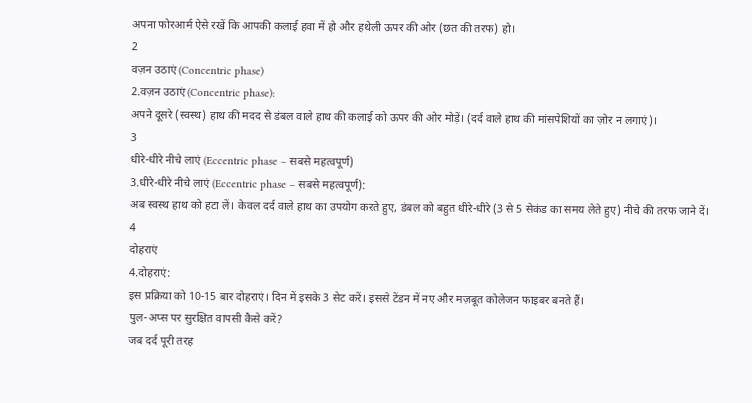अपना फोरआर्म ऐसे रखें कि आपकी कलाई हवा में हो और हथेली ऊपर की ओर (छत की तरफ) हो।
2
वज़न उठाएं (Concentric phase)
2.वज़न उठाएं (Concentric phase):
अपने दूसरे (स्वस्थ) हाथ की मदद से डंबल वाले हाथ की कलाई को ऊपर की ओर मोड़ें। (दर्द वाले हाथ की मांसपेशियों का ज़ोर न लगाएं)।
3
धीरे-धीरे नीचे लाएं (Eccentric phase – सबसे महत्वपूर्ण)
3.धीरे-धीरे नीचे लाएं (Eccentric phase – सबसे महत्वपूर्ण):
अब स्वस्थ हाथ को हटा लें। केवल दर्द वाले हाथ का उपयोग करते हुए, डंबल को बहुत धीरे-धीरे (3 से 5 सेकंड का समय लेते हुए) नीचे की तरफ जाने दें।
4
दोहराएं
4.दोहराएं:
इस प्रक्रिया को 10-15 बार दोहराएं। दिन में इसके 3 सेट करें। इससे टेंडन में नए और मज़बूत कोलेजन फाइबर बनते हैं।
पुल-अप्स पर सुरक्षित वापसी कैसे करें?
जब दर्द पूरी तरह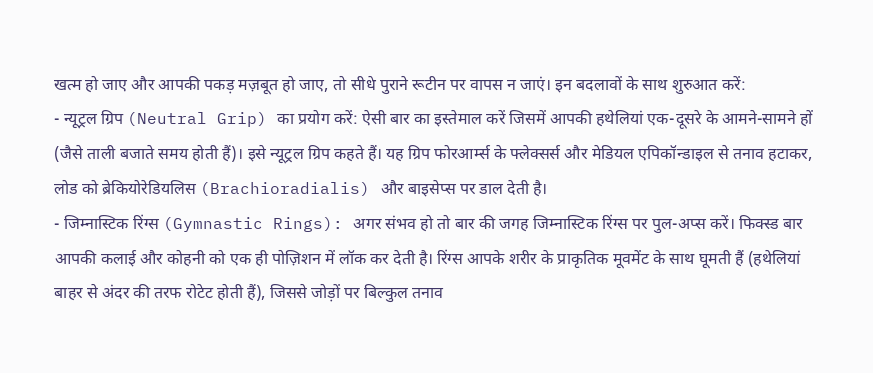खत्म हो जाए और आपकी पकड़ मज़बूत हो जाए, तो सीधे पुराने रूटीन पर वापस न जाएं। इन बदलावों के साथ शुरुआत करें:
- न्यूट्रल ग्रिप (Neutral Grip) का प्रयोग करें: ऐसी बार का इस्तेमाल करें जिसमें आपकी हथेलियां एक-दूसरे के आमने-सामने हों (जैसे ताली बजाते समय होती हैं)। इसे न्यूट्रल ग्रिप कहते हैं। यह ग्रिप फोरआर्म्स के फ्लेक्सर्स और मेडियल एपिकॉन्डाइल से तनाव हटाकर, लोड को ब्रेकियोरेडियलिस (Brachioradialis) और बाइसेप्स पर डाल देती है।
- जिम्नास्टिक रिंग्स (Gymnastic Rings): अगर संभव हो तो बार की जगह जिम्नास्टिक रिंग्स पर पुल-अप्स करें। फिक्स्ड बार आपकी कलाई और कोहनी को एक ही पोज़िशन में लॉक कर देती है। रिंग्स आपके शरीर के प्राकृतिक मूवमेंट के साथ घूमती हैं (हथेलियां बाहर से अंदर की तरफ रोटेट होती हैं), जिससे जोड़ों पर बिल्कुल तनाव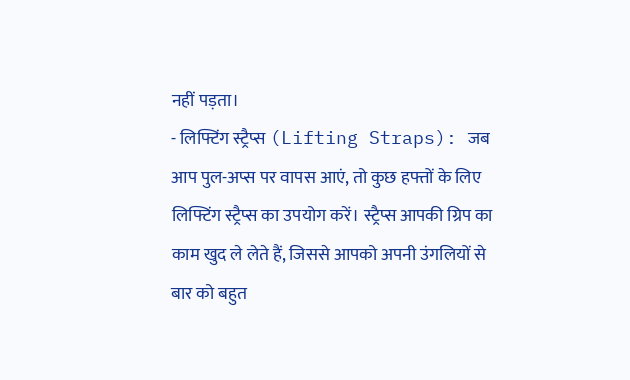नहीं पड़ता।
- लिफ्टिंग स्ट्रैप्स (Lifting Straps): जब आप पुल-अप्स पर वापस आएं, तो कुछ हफ्तों के लिए लिफ्टिंग स्ट्रैप्स का उपयोग करें। स्ट्रैप्स आपकी ग्रिप का काम खुद ले लेते हैं, जिससे आपको अपनी उंगलियों से बार को बहुत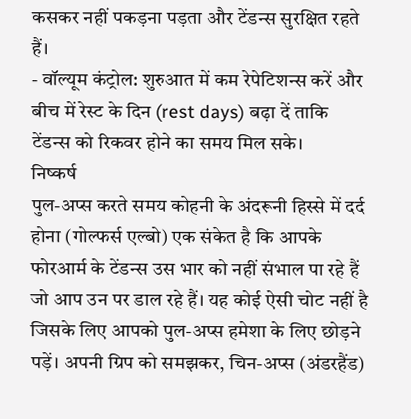कसकर नहीं पकड़ना पड़ता और टेंडन्स सुरक्षित रहते हैं।
- वॉल्यूम कंट्रोल: शुरुआत में कम रेपेटिशन्स करें और बीच में रेस्ट के दिन (rest days) बढ़ा दें ताकि टेंडन्स को रिकवर होने का समय मिल सके।
निष्कर्ष
पुल-अप्स करते समय कोहनी के अंदरूनी हिस्से में दर्द होना (गोल्फर्स एल्बो) एक संकेत है कि आपके फोरआर्म के टेंडन्स उस भार को नहीं संभाल पा रहे हैं जो आप उन पर डाल रहे हैं। यह कोई ऐसी चोट नहीं है जिसके लिए आपको पुल-अप्स हमेशा के लिए छोड़ने पड़ें। अपनी ग्रिप को समझकर, चिन-अप्स (अंडरहैंड)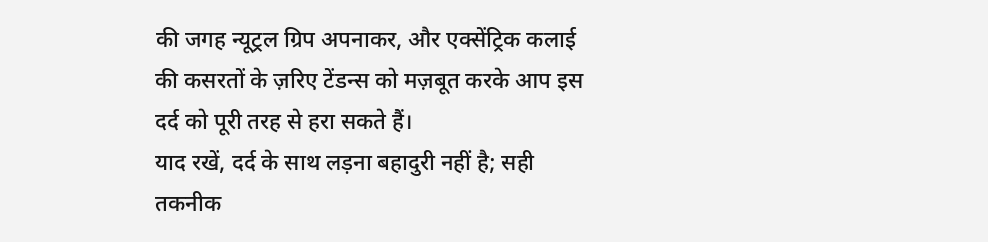की जगह न्यूट्रल ग्रिप अपनाकर, और एक्सेंट्रिक कलाई की कसरतों के ज़रिए टेंडन्स को मज़बूत करके आप इस दर्द को पूरी तरह से हरा सकते हैं।
याद रखें, दर्द के साथ लड़ना बहादुरी नहीं है; सही तकनीक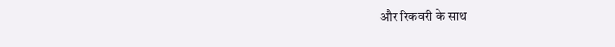और रिकवरी के साथ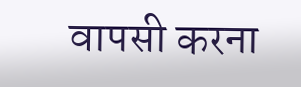वापसी करना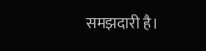समझदारी है।